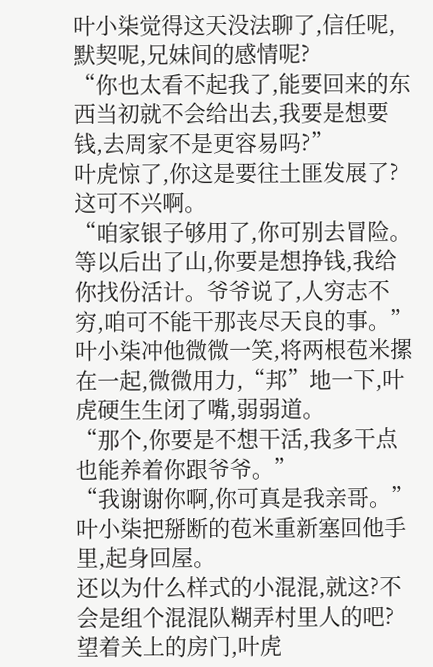叶小柒觉得这天没法聊了,信任呢,默契呢,兄妹间的感情呢?
“你也太看不起我了,能要回来的东西当初就不会给出去,我要是想要钱,去周家不是更容易吗?”
叶虎惊了,你这是要往土匪发展了?这可不兴啊。
“咱家银子够用了,你可别去冒险。等以后出了山,你要是想挣钱,我给你找份活计。爷爷说了,人穷志不穷,咱可不能干那丧尽天良的事。”
叶小柒冲他微微一笑,将两根苞米摞在一起,微微用力,“邦”地一下,叶虎硬生生闭了嘴,弱弱道。
“那个,你要是不想干活,我多干点也能养着你跟爷爷。”
“我谢谢你啊,你可真是我亲哥。”
叶小柒把掰断的苞米重新塞回他手里,起身回屋。
还以为什么样式的小混混,就这?不会是组个混混队糊弄村里人的吧?
望着关上的房门,叶虎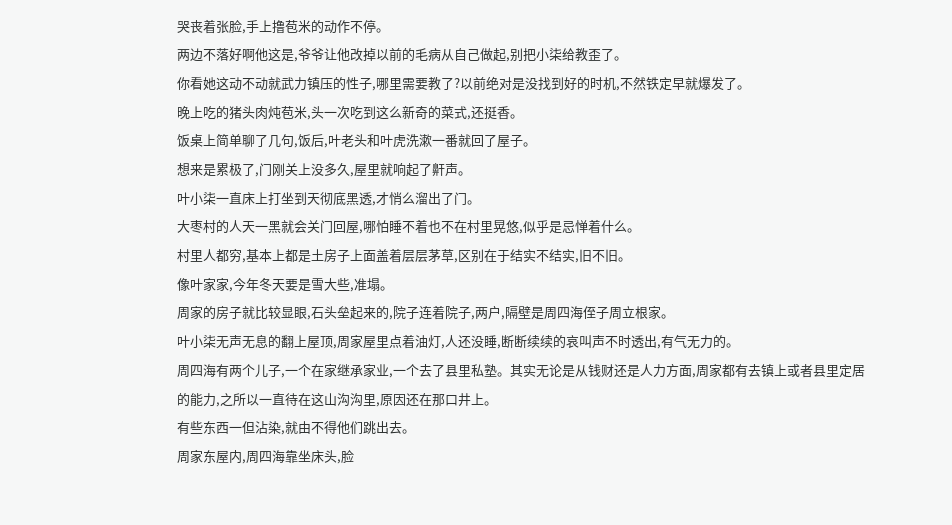哭丧着张脸,手上撸苞米的动作不停。
两边不落好啊他这是,爷爷让他改掉以前的毛病从自己做起,别把小柒给教歪了。
你看她这动不动就武力镇压的性子,哪里需要教了?以前绝对是没找到好的时机,不然铁定早就爆发了。
晚上吃的猪头肉炖苞米,头一次吃到这么新奇的菜式,还挺香。
饭桌上简单聊了几句,饭后,叶老头和叶虎洗漱一番就回了屋子。
想来是累极了,门刚关上没多久,屋里就响起了鼾声。
叶小柒一直床上打坐到天彻底黑透,才悄么溜出了门。
大枣村的人天一黑就会关门回屋,哪怕睡不着也不在村里晃悠,似乎是忌惮着什么。
村里人都穷,基本上都是土房子上面盖着层层茅草,区别在于结实不结实,旧不旧。
像叶家家,今年冬天要是雪大些,准塌。
周家的房子就比较显眼,石头垒起来的,院子连着院子,两户,隔壁是周四海侄子周立根家。
叶小柒无声无息的翻上屋顶,周家屋里点着油灯,人还没睡,断断续续的哀叫声不时透出,有气无力的。
周四海有两个儿子,一个在家继承家业,一个去了县里私塾。其实无论是从钱财还是人力方面,周家都有去镇上或者县里定居的能力,之所以一直待在这山沟沟里,原因还在那口井上。
有些东西一但沾染,就由不得他们跳出去。
周家东屋内,周四海靠坐床头,脸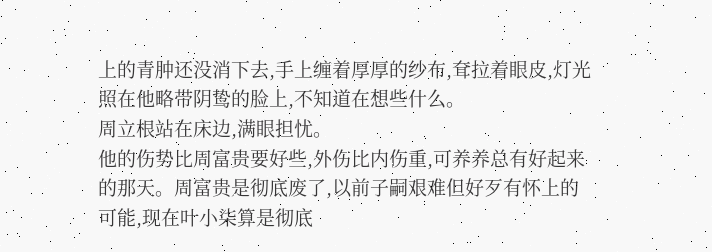上的青肿还没消下去,手上缠着厚厚的纱布,耷拉着眼皮,灯光照在他略带阴鸷的脸上,不知道在想些什么。
周立根站在床边,满眼担忧。
他的伤势比周富贵要好些,外伤比内伤重,可养养总有好起来的那天。周富贵是彻底废了,以前子嗣艰难但好歹有怀上的可能,现在叶小柒算是彻底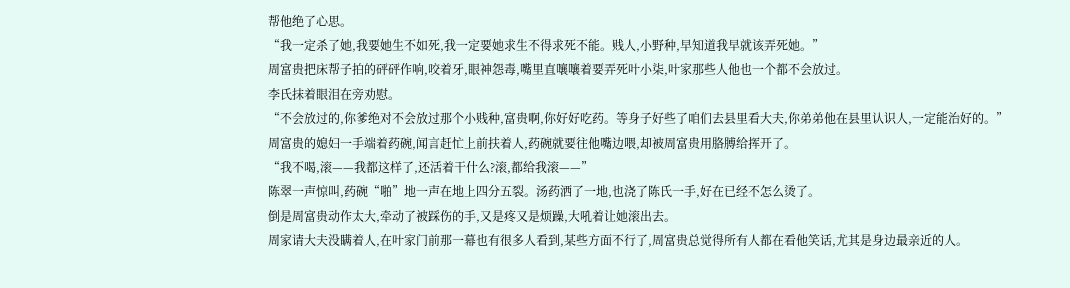帮他绝了心思。
“我一定杀了她,我要她生不如死,我一定要她求生不得求死不能。贱人,小野种,早知道我早就该弄死她。”
周富贵把床帮子拍的砰砰作响,咬着牙,眼神怨毒,嘴里直嚷嚷着要弄死叶小柒,叶家那些人他也一个都不会放过。
李氏抹着眼泪在旁劝慰。
“不会放过的,你爹绝对不会放过那个小贱种,富贵啊,你好好吃药。等身子好些了咱们去县里看大夫,你弟弟他在县里认识人,一定能治好的。”
周富贵的媳妇一手端着药碗,闻言赶忙上前扶着人,药碗就要往他嘴边喂,却被周富贵用胳膊给挥开了。
“我不喝,滚——我都这样了,还活着干什么?滚,都给我滚——”
陈翠一声惊叫,药碗“啪”地一声在地上四分五裂。汤药洒了一地,也浇了陈氏一手,好在已经不怎么烫了。
倒是周富贵动作太大,牵动了被踩伤的手,又是疼又是烦躁,大吼着让她滚出去。
周家请大夫没瞒着人,在叶家门前那一幕也有很多人看到,某些方面不行了,周富贵总觉得所有人都在看他笑话,尤其是身边最亲近的人。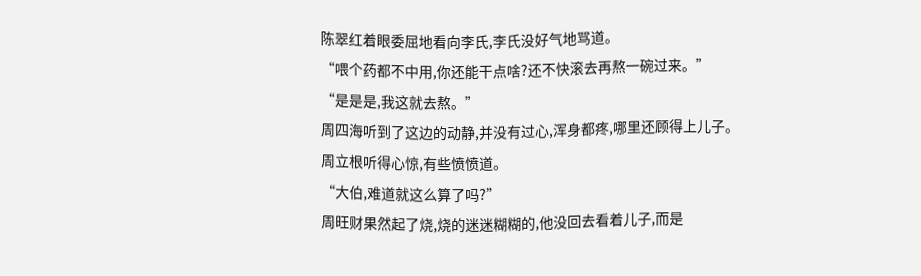陈翠红着眼委屈地看向李氏,李氏没好气地骂道。
“喂个药都不中用,你还能干点啥?还不快滚去再熬一碗过来。”
“是是是,我这就去熬。”
周四海听到了这边的动静,并没有过心,浑身都疼,哪里还顾得上儿子。
周立根听得心惊,有些愤愤道。
“大伯,难道就这么算了吗?”
周旺财果然起了烧,烧的迷迷糊糊的,他没回去看着儿子,而是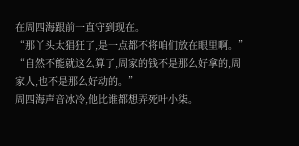在周四海跟前一直守到现在。
“那丫头太猖狂了,是一点都不将咱们放在眼里啊。”
“自然不能就这么算了,周家的钱不是那么好拿的,周家人,也不是那么好动的。”
周四海声音冰冷,他比谁都想弄死叶小柒。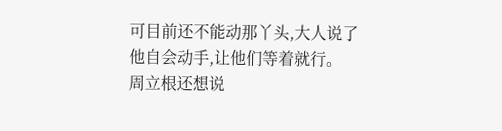可目前还不能动那丫头,大人说了他自会动手,让他们等着就行。
周立根还想说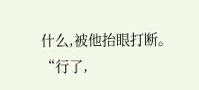什么,被他抬眼打断。
“行了,